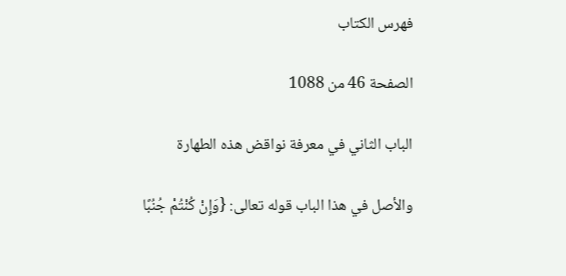فهرس الكتاب

الصفحة 46 من 1088

الباب الثاني في معرفة نواقض هذه الطهارة

والأصل في هذا الباب قوله تعالى: {وَإِنْ كُنْتُمْ جُنُبًا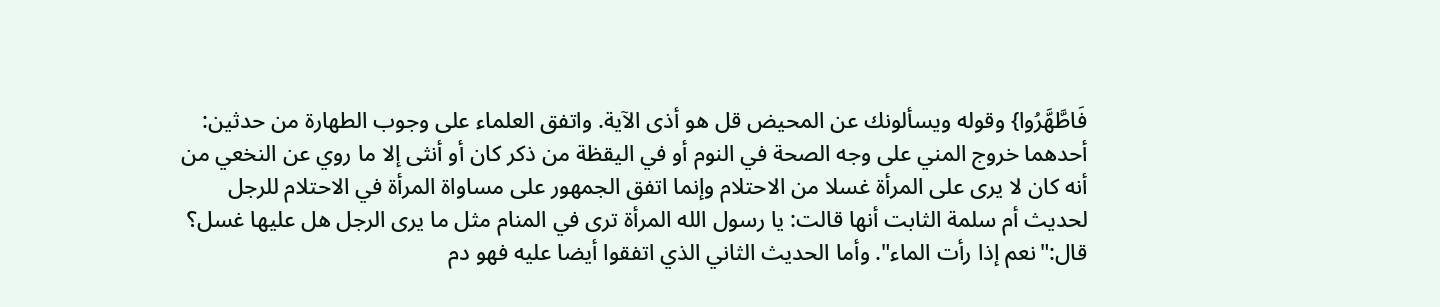فَاطَّهَّرُوا} وقوله ويسألونك عن المحيض قل هو أذى الآية. واتفق العلماء على وجوب الطهارة من حدثين: أحدهما خروج المني على وجه الصحة في النوم أو في اليقظة من ذكر كان أو أنثى إلا ما روي عن النخعي من أنه كان لا يرى على المرأة غسلا من الاحتلام وإنما اتفق الجمهور على مساواة المرأة في الاحتلام للرجل لحديث أم سلمة الثابت أنها قالت: يا رسول الله المرأة ترى في المنام مثل ما يرى الرجل هل عليها غسل؟ قال:"نعم إذا رأت الماء". وأما الحديث الثاني الذي اتفقوا أيضا عليه فهو دم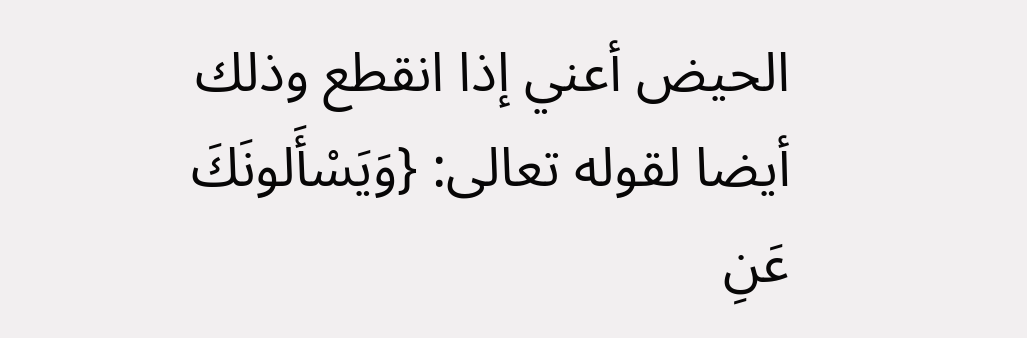الحيض أعني إذا انقطع وذلك أيضا لقوله تعالى: {وَيَسْأَلونَكَ عَنِ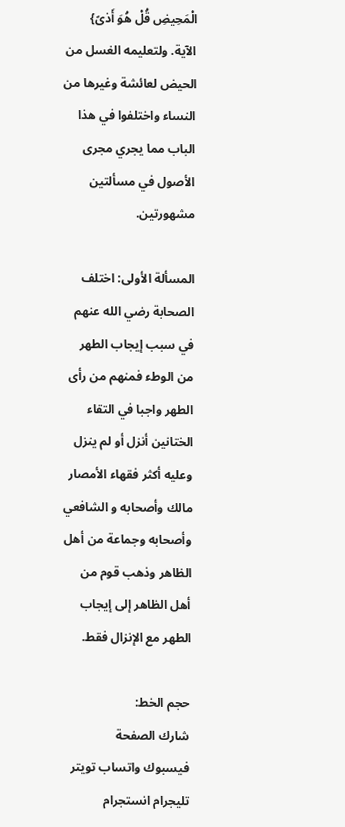الْمَحِيضِ قُلْ هُوَ أَذىً} الآية. ولتعليمه الغسل من الحيض لعائشة وغيرها من النساء واختلفوا في هذا الباب مما يجري مجرى الأصول في مسألتين مشهورتين.

المسألة الأولى: اختلف الصحابة رضي الله عنهم في سبب إيجاب الطهر من الوطء فمنهم من رأى الطهر واجبا في التقاء الختانين أنزل أو لم ينزل وعليه أكثر فقهاء الأمصار مالك وأصحابه و الشافعي وأصحابه وجماعة من أهل الظاهر وذهب قوم من أهل الظاهر إلى إيجاب الطهر مع الإنزال فقط.

حجم الخط:
شارك الصفحة
فيسبوك واتساب تويتر تليجرام انستجرام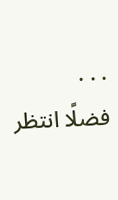. . .
فضلًا انتظر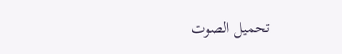تحميل الصوت